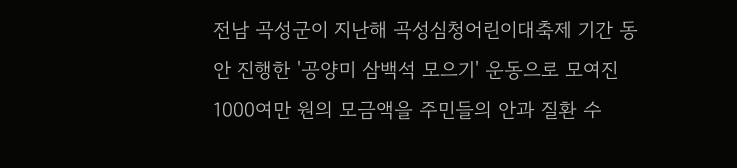전남 곡성군이 지난해 곡성심청어린이대축제 기간 동안 진행한 '공양미 삼백석 모으기' 운동으로 모여진 1000여만 원의 모금액을 주민들의 안과 질환 수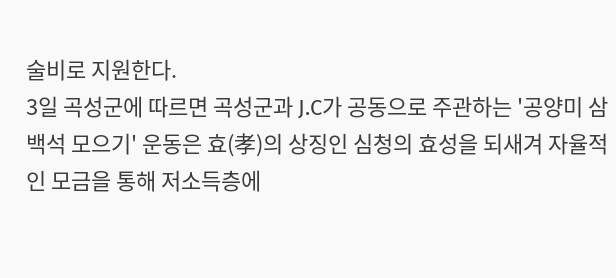술비로 지원한다.
3일 곡성군에 따르면 곡성군과 J.C가 공동으로 주관하는 '공양미 삼백석 모으기' 운동은 효(孝)의 상징인 심청의 효성을 되새겨 자율적인 모금을 통해 저소득층에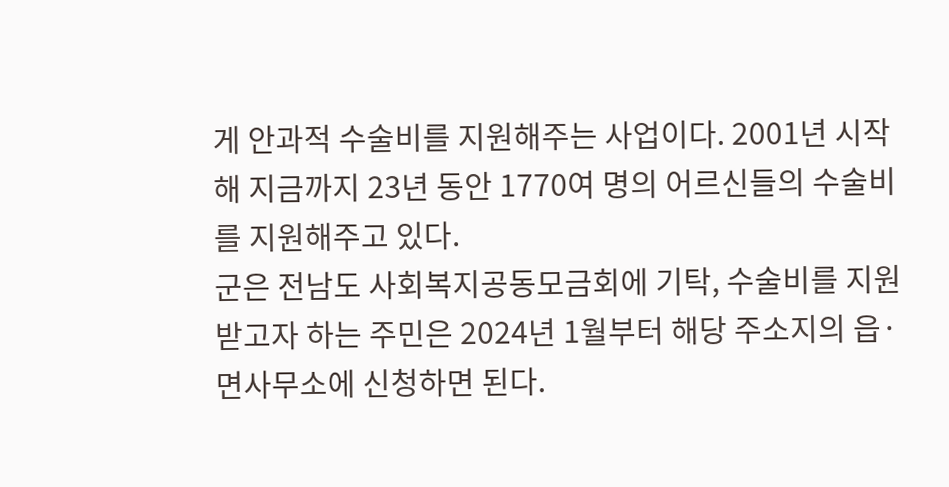게 안과적 수술비를 지원해주는 사업이다. 2001년 시작해 지금까지 23년 동안 1770여 명의 어르신들의 수술비를 지원해주고 있다.
군은 전남도 사회복지공동모금회에 기탁, 수술비를 지원받고자 하는 주민은 2024년 1월부터 해당 주소지의 읍·면사무소에 신청하면 된다.